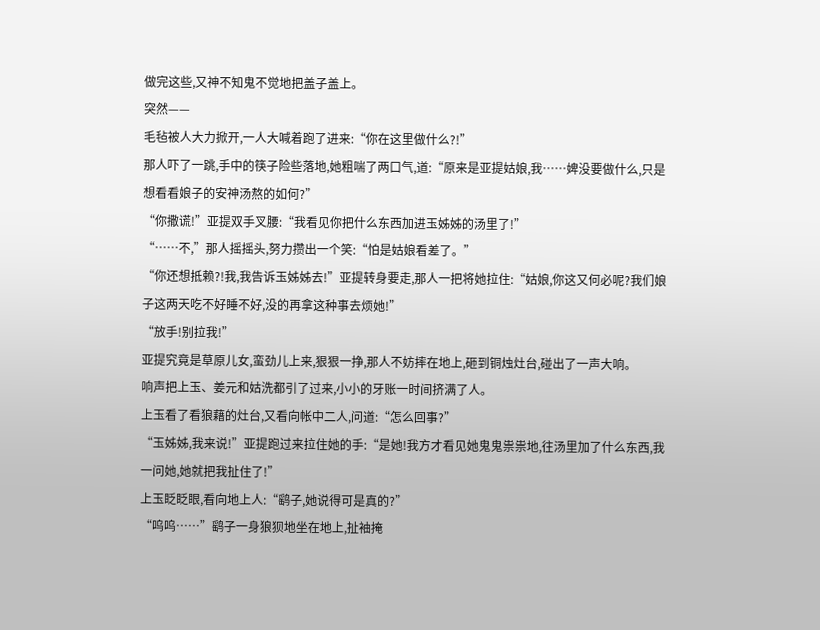做完这些,又神不知鬼不觉地把盖子盖上。
突然——
毛毡被人大力掀开,一人大喊着跑了进来:“你在这里做什么?!”
那人吓了一跳,手中的筷子险些落地,她粗喘了两口气,道:“原来是亚提姑娘,我……婢没要做什么,只是想看看娘子的安神汤熬的如何?”
“你撒谎!”亚提双手叉腰:“我看见你把什么东西加进玉姊姊的汤里了!”
“……不,”那人摇摇头,努力攒出一个笑:“怕是姑娘看差了。”
“你还想抵赖?!我,我告诉玉姊姊去!”亚提转身要走,那人一把将她拉住:“姑娘,你这又何必呢?我们娘子这两天吃不好睡不好,没的再拿这种事去烦她!”
“放手!别拉我!”
亚提究竟是草原儿女,蛮劲儿上来,狠狠一挣,那人不妨摔在地上,砸到铜烛灶台,碰出了一声大响。
响声把上玉、姜元和姑洗都引了过来,小小的牙账一时间挤满了人。
上玉看了看狼藉的灶台,又看向帐中二人,问道:“怎么回事?”
“玉姊姊,我来说!”亚提跑过来拉住她的手:“是她!我方才看见她鬼鬼祟祟地,往汤里加了什么东西,我一问她,她就把我扯住了!”
上玉眨眨眼,看向地上人:“鹞子,她说得可是真的?”
“呜呜……”鹞子一身狼狈地坐在地上,扯袖掩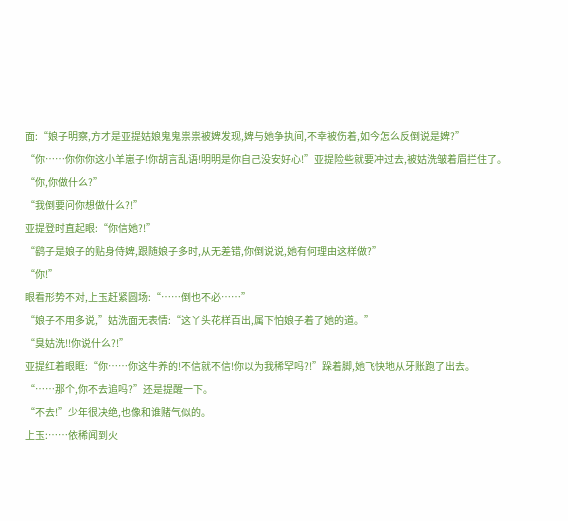面:“娘子明察,方才是亚提姑娘鬼鬼祟祟被婢发现,婢与她争执间,不幸被伤着,如今怎么反倒说是婢?”
“你……你你你这小羊崽子!你胡言乱语!明明是你自己没安好心!”亚提险些就要冲过去,被姑洗皱着眉拦住了。
“你,你做什么?”
“我倒要问你想做什么?!”
亚提登时直起眼:“你信她?!”
“鹞子是娘子的贴身侍婢,跟随娘子多时,从无差错,你倒说说,她有何理由这样做?”
“你!”
眼看形势不对,上玉赶紧圆场:“……倒也不必……”
“娘子不用多说,”姑洗面无表情:“这丫头花样百出,属下怕娘子着了她的道。”
“臭姑洗!!你说什么?!”
亚提红着眼眶:“你……你这牛养的!不信就不信!你以为我稀罕吗?!”跺着脚,她飞快地从牙账跑了出去。
“……那个,你不去追吗?”还是提醒一下。
“不去!”少年很决绝,也像和谁赌气似的。
上玉:……依稀闻到火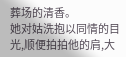葬场的清香。
她对姑洗抱以同情的目光,顺便拍拍他的肩,大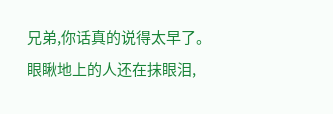兄弟,你话真的说得太早了。
眼瞅地上的人还在抹眼泪,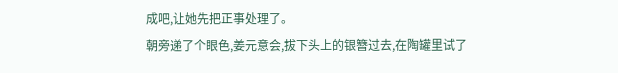成吧,让她先把正事处理了。
朝旁递了个眼色,姜元意会,拔下头上的银簪过去,在陶罐里试了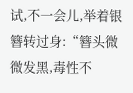试,不一会儿,举着银簪转过身:“簪头微微发黑,毒性不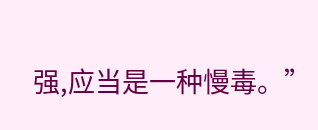强,应当是一种慢毒。”